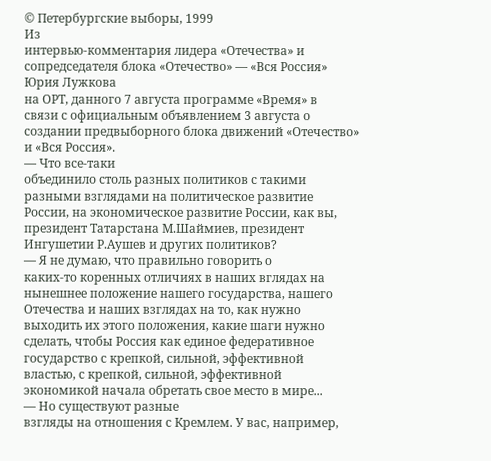© Петербургские выборы, 1999
Из
интервью-комментария лидера «Отечества» и
сопредседателя блока «Отечество» — «Вся Россия»
Юрия Лужкова
на ОРТ, данного 7 августа программе «Время» в
связи с официальным объявлением 3 августа о
создании предвыборного блока движений «Отечество»
и «Вся Россия».
— Что все-таки
объединило столь разных политиков с такими
разными взглядами на политическое развитие
России, на экономическое развитие России, как вы,
президент Татарстана М.Шаймиев, президент
Ингушетии Р.Аушев и других политиков?
— Я не думаю, что правильно говорить о
каких-то коренных отличиях в наших вглядах на
нынешнее положение нашего государства, нашего
Отечества и наших взглядах на то, как нужно
выходить их этого положения, какие шаги нужно
сделать, чтобы Россия как единое федеративное
государство с крепкой, сильной, эффективной
властью, с крепкой, сильной, эффективной
экономикой начала обретать свое место в мире...
— Но существуют разные
взгляды на отношения с Кремлем. У вас, например,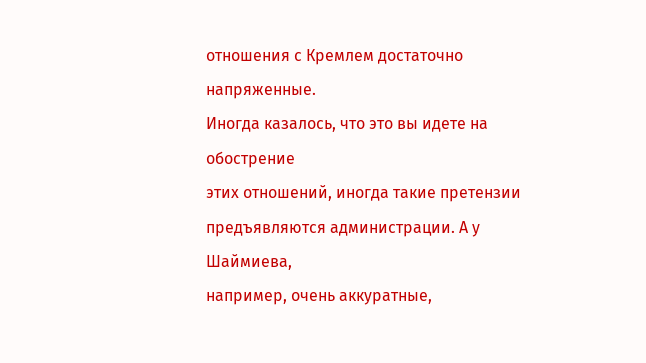отношения с Кремлем достаточно напряженные.
Иногда казалось, что это вы идете на обострение
этих отношений, иногда такие претензии
предъявляются администрации. А у Шаймиева,
например, очень аккуратные,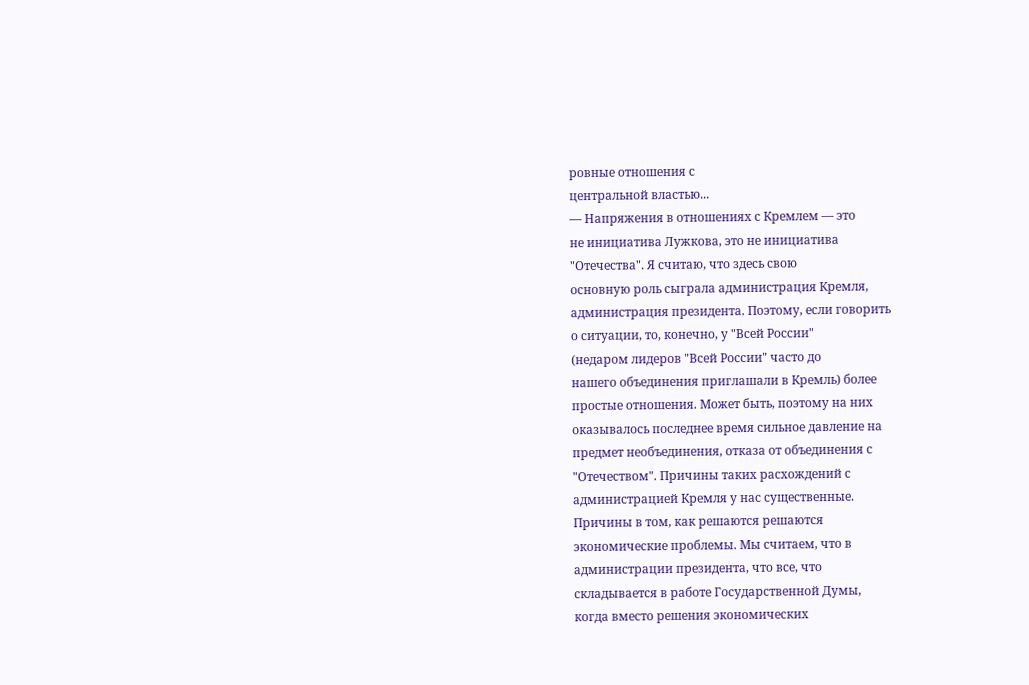ровные отношения с
центральной властью...
— Напряжения в отношениях с Кремлем — это
не инициатива Лужкова, это не инициатива
"Отечества". Я считаю, что здесь свою
основную роль сыграла администрация Кремля,
администрация президента. Поэтому, если говорить
о ситуации, то, конечно, у "Всей России"
(недаром лидеров "Всей России" часто до
нашего объединения приглашали в Кремль) более
простые отношения. Может быть, поэтому на них
оказывалось последнее время сильное давление на
предмет необъединения, отказа от объединения с
"Отечеством". Причины таких расхождений с
администрацией Кремля у нас существенные.
Причины в том, как решаются решаются
экономические проблемы. Мы считаем, что в
администрации президента, что все, что
складывается в работе Государственной Думы,
когда вместо решения экономических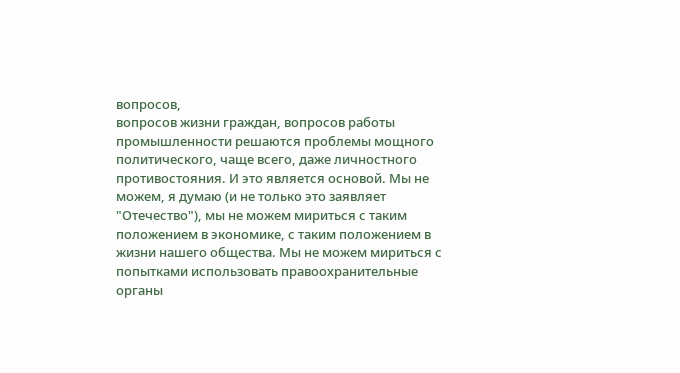вопросов,
вопросов жизни граждан, вопросов работы
промышленности решаются проблемы мощного
политического, чаще всего, даже личностного
противостояния. И это является основой. Мы не
можем, я думаю (и не только это заявляет
"Отечество"), мы не можем мириться с таким
положением в экономике, с таким положением в
жизни нашего общества. Мы не можем мириться с
попытками использовать правоохранительные
органы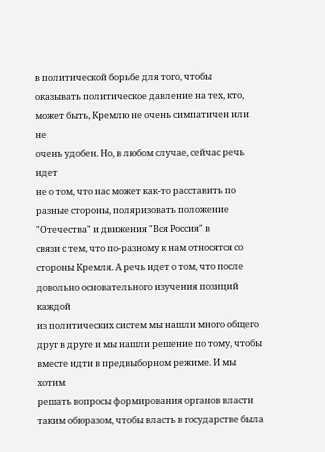в политической борьбе для того, чтобы
оказывать политическое давление на тех, кто,
может быть, Кремлю не очень симпатичен или не
очень удобен. Но, в любом случае, сейчас речь идет
не о том, что нас может как-то расставить по
разные стороны, поляризовать положение
"Отечества" и движения "Вся Россия" в
связи с тем, что по-разному к нам относятся со
стороны Кремля. А речь идет о том, что после
довольно основательного изучения позиций каждой
из политических систем мы нашли много общего
друг в друге и мы нашли решение по тому, чтобы
вместе идти в предвыборном режиме. И мы хотим
решать вопросы формирования органов власти
таким обюразом, чтобы власть в государстве была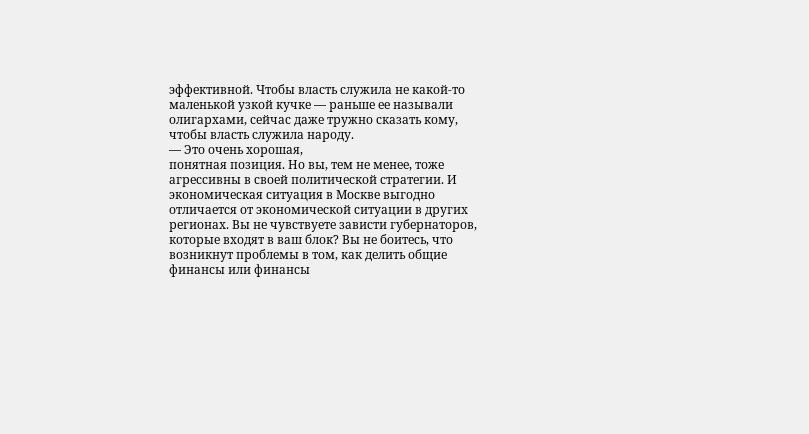эффективной. Чтобы власть служила не какой-то
маленькой узкой кучке — раньше ее называли
олигархами, сейчас даже тружно сказать кому,
чтобы власть служила народу.
— Это очень хорошая,
понятная позиция. Но вы, тем не менее, тоже
агрессивны в своей политической стратегии. И
экономическая ситуация в Москве выгодно
отличается от экономической ситуации в других
регионах. Вы не чувствуете зависти губернаторов,
которые входят в ваш блок? Вы не боитесь, что
возникнут проблемы в том, как делить общие
финансы или финансы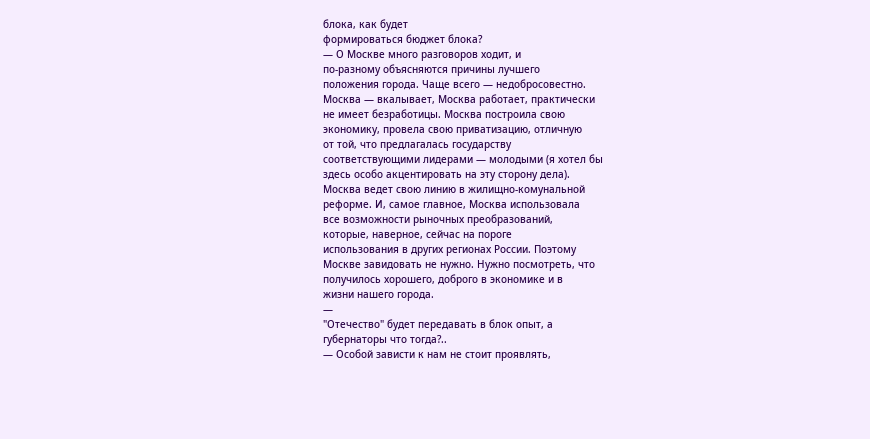блока, как будет
формироваться бюджет блока?
— О Москве много разговоров ходит, и
по-разному объясняются причины лучшего
положения города. Чаще всего — недобросовестно.
Москва — вкалывает, Москва работает, практически
не имеет безработицы. Москва построила свою
экономику, провела свою приватизацию, отличную
от той, что предлагалась государству
соответствующими лидерами — молодыми (я хотел бы
здесь особо акцентировать на эту сторону дела).
Москва ведет свою линию в жилищно-комунальной
реформе. И, самое главное, Москва использовала
все возможности рыночных преобразований,
которые, наверное, сейчас на пороге
использования в других регионах России. Поэтому
Москве завидовать не нужно. Нужно посмотреть, что
получилось хорошего, доброго в экономике и в
жизни нашего города.
—
"Отечество" будет передавать в блок опыт, а
губернаторы что тогда?..
— Особой зависти к нам не стоит проявлять,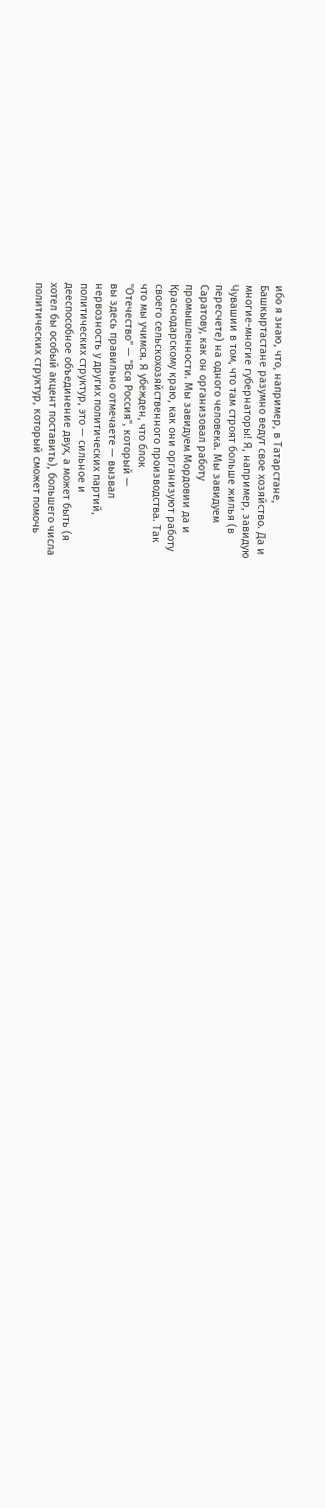ибо я знаю, что, например, в Татарстане,
Башкыртастане разумно ведут свое хозяйство. Да и
многие-многие губернаторы! Я, например, завидую
Чувашии в том, что там строят больше жилья (в
пересчете) на одного человека. Мы завидуем
Саратову, как он организовал работу
промышленности. Мы завидуем Мордовии да и
Краснодарскому краю, как они организуют работу
своего сельскохозяйственного производства. Так
что мы учимся. Я убежден, что блок
"Отечество" — "Вся Россия", который —
вы здесь правильно отмечаете — вызвал
нервозность у других политических партий,
политических структур, это — сильное и
дееспособное объединение двух, а может быть (я
хотел бы особый акцент поставить), большего числа
политических структур, который сможет помочь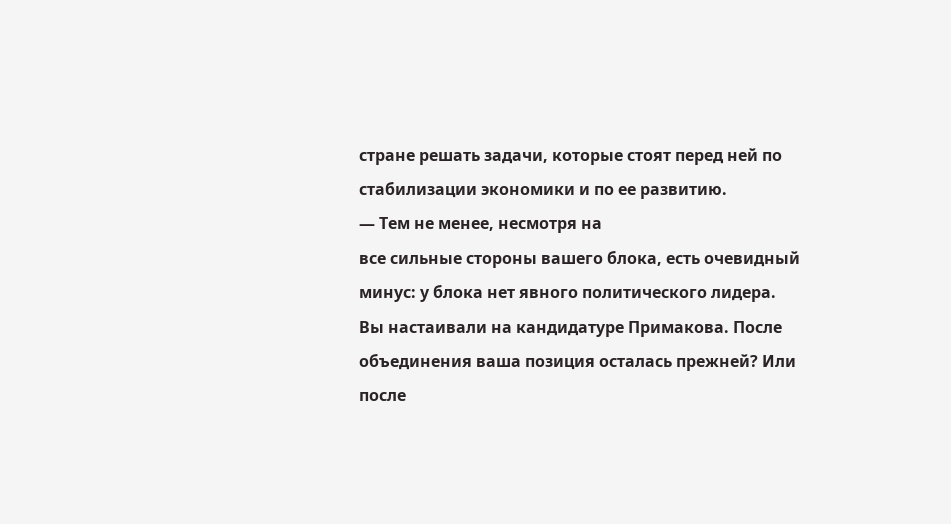стране решать задачи, которые стоят перед ней по
стабилизации экономики и по ее развитию.
— Тем не менее, несмотря на
все сильные стороны вашего блока, есть очевидный
минус: у блока нет явного политического лидера.
Вы настаивали на кандидатуре Примакова. После
объединения ваша позиция осталась прежней? Или
после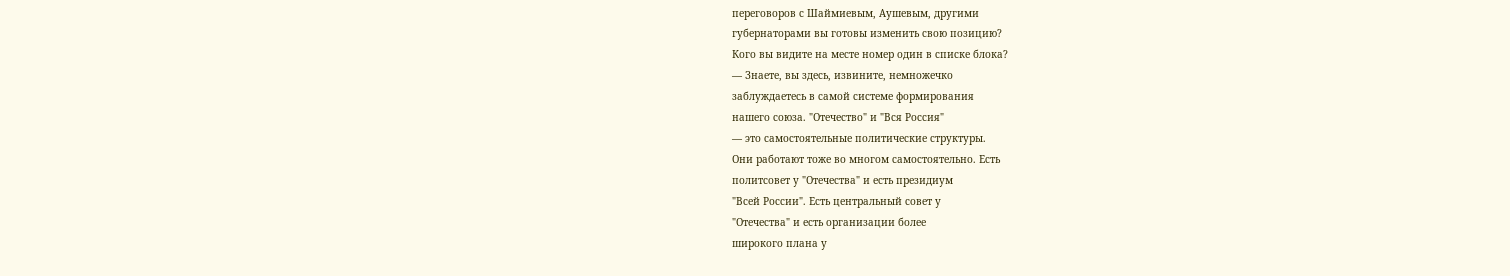переговоров с Шаймиевым, Аушевым, другими
губернаторами вы готовы изменить свою позицию?
Кого вы видите на месте номер один в списке блока?
— Знаете, вы здесь, извините, немножечко
заблуждаетесь в самой системе формирования
нашего союза. "Отечество" и "Вся Россия"
— это самостоятельные политические структуры.
Они работают тоже во многом самостоятельно. Есть
политсовет у "Отечества" и есть президиум
"Всей России". Есть центральный совет у
"Отечества" и есть организации более
широкого плана у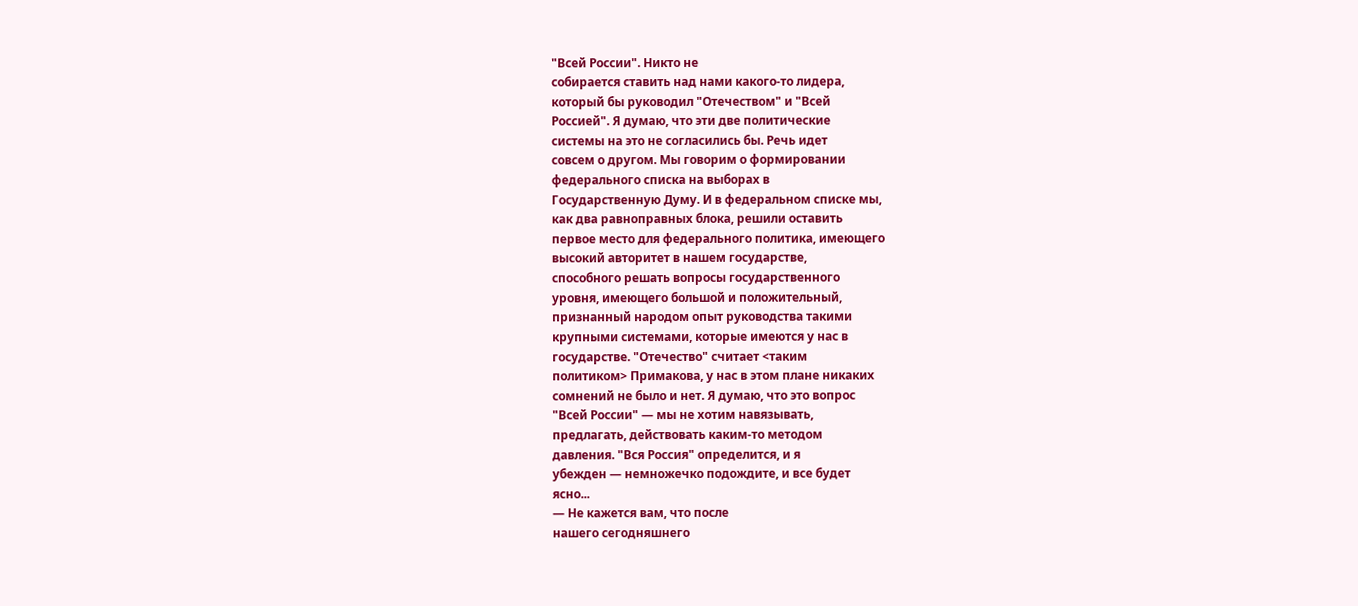"Всей России". Никто не
собирается ставить над нами какого-то лидера,
который бы руководил "Отечеством" и "Всей
Россией". Я думаю, что эти две политические
системы на это не согласились бы. Речь идет
совсем о другом. Мы говорим о формировании
федерального списка на выборах в
Государственную Думу. И в федеральном списке мы,
как два равноправных блока, решили оставить
первое место для федерального политика, имеющего
высокий авторитет в нашем государстве,
способного решать вопросы государственного
уровня, имеющего большой и положительный,
признанный народом опыт руководства такими
крупными системами, которые имеются у нас в
государстве. "Отечество" считает <таким
политиком> Примакова, у нас в этом плане никаких
сомнений не было и нет. Я думаю, что это вопрос
"Всей России" — мы не хотим навязывать,
предлагать, действовать каким-то методом
давления. "Вся Россия" определится, и я
убежден — немножечко подождите, и все будет
ясно...
— Не кажется вам, что после
нашего сегодняшнего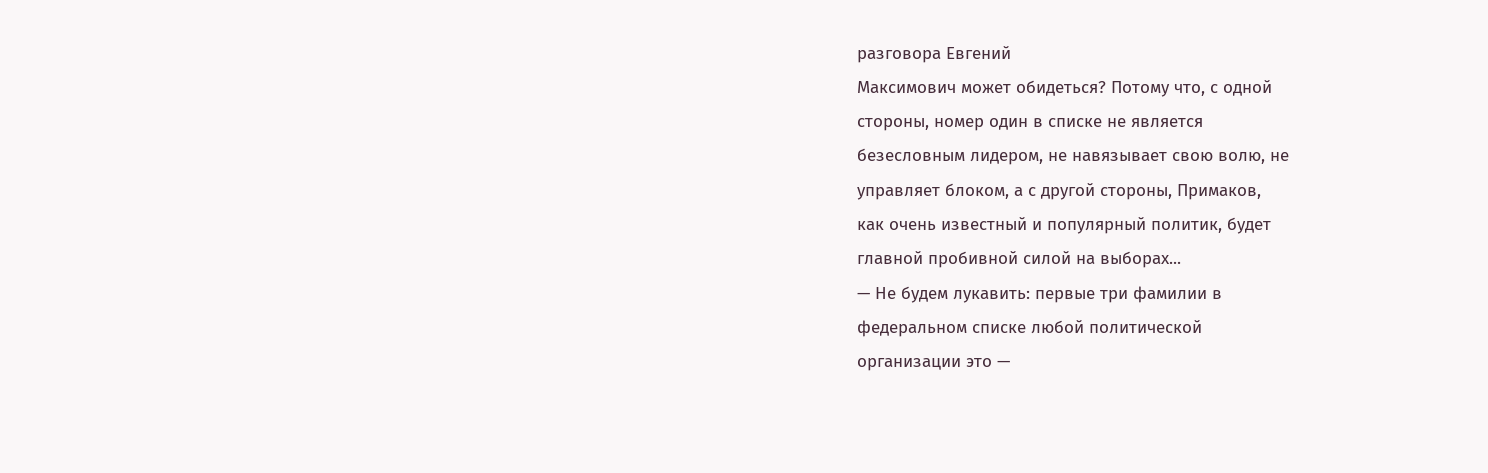разговора Евгений
Максимович может обидеться? Потому что, с одной
стороны, номер один в списке не является
безeсловным лидером, не навязывает свою волю, не
управляет блоком, а с другой стороны, Примаков,
как очень известный и популярный политик, будет
главной пробивной силой на выборах...
— Не будем лукавить: первые три фамилии в
федеральном списке любой политической
организации это —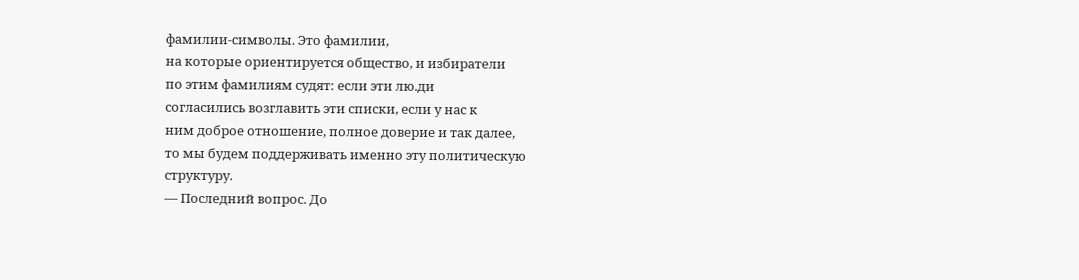фамилии-символы. Это фамилии,
на которые ориентируется общество, и избиратели
по этим фамилиям судят: если эти лю.ди
согласились возглавить эти списки, если у нас к
ним доброе отношение, полное доверие и так далее,
то мы будем поддерживать именно эту политическую
структуру.
— Последний вопрос. До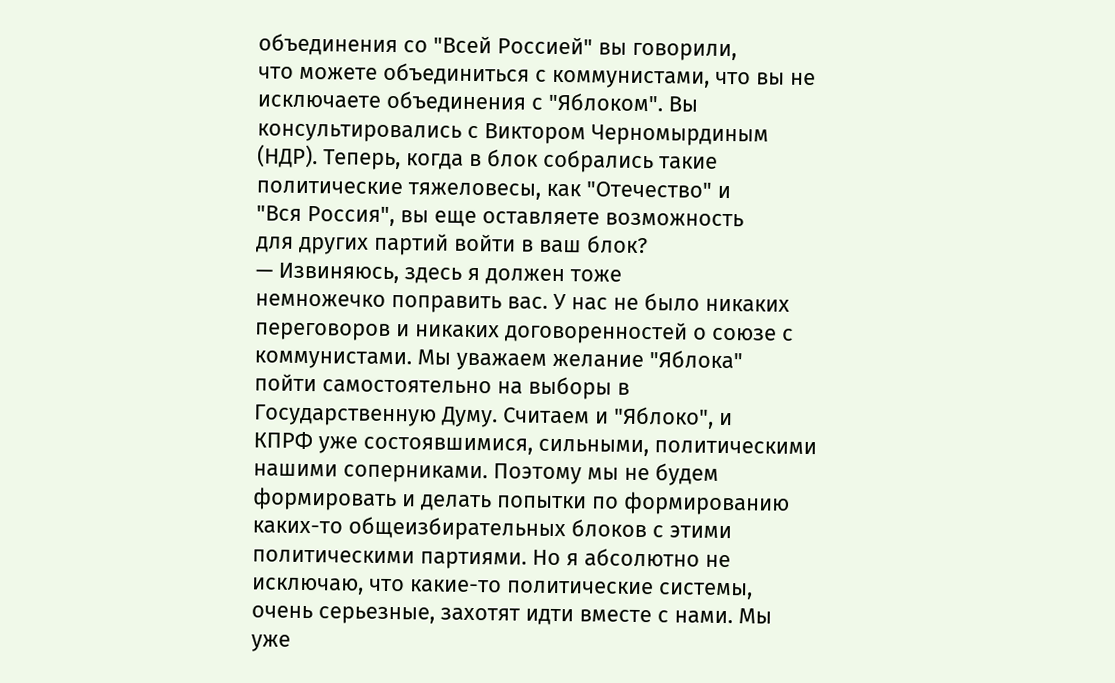объединения со "Всей Россией" вы говорили,
что можете объединиться с коммунистами, что вы не
исключаете объединения с "Яблоком". Вы
консультировались с Виктором Черномырдиным
(НДР). Теперь, когда в блок собрались такие
политические тяжеловесы, как "Отечество" и
"Вся Россия", вы еще оставляете возможность
для других партий войти в ваш блок?
— Извиняюсь, здесь я должен тоже
немножечко поправить вас. У нас не было никаких
переговоров и никаких договоренностей о союзе с
коммунистами. Мы уважаем желание "Яблока"
пойти самостоятельно на выборы в
Государственную Думу. Считаем и "Яблоко", и
КПРФ уже состоявшимися, сильными, политическими
нашими соперниками. Поэтому мы не будем
формировать и делать попытки по формированию
каких-то общеизбирательных блоков с этими
политическими партиями. Но я абсолютно не
исключаю, что какие-то политические системы,
очень серьезные, захотят идти вместе с нами. Мы
уже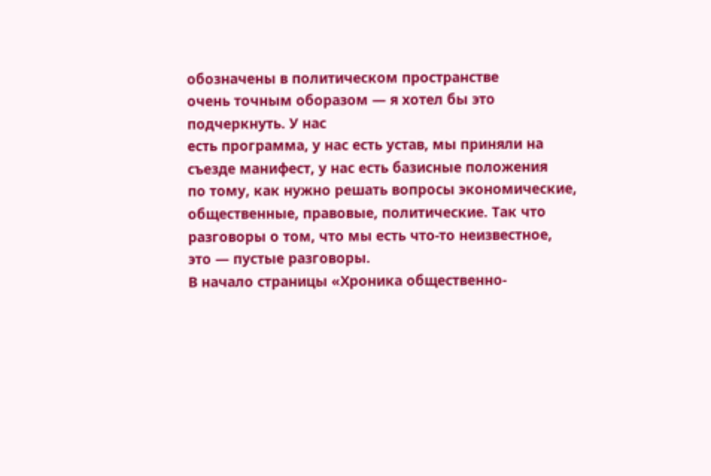обозначены в политическом пространстве
очень точным оборазом — я хотел бы это
подчеркнуть. У нас
есть программа, у нас есть устав, мы приняли на
съезде манифест, у нас есть базисные положения
по тому, как нужно решать вопросы экономические,
общественные, правовые, политические. Так что
разговоры о том, что мы есть что-то неизвестное,
это — пустые разговоры.
В начало страницы «Хроника общественно-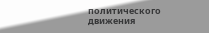политического движения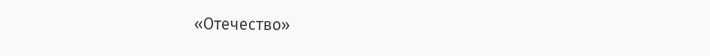«Отечество»